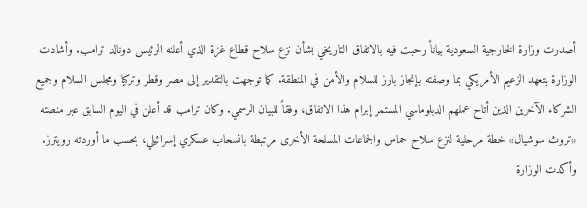أصدرت وزارة الخارجية السعودية بياناً رحبت فيه بالاتفاق التاريخي بشأن نزع سلاح قطاع غزة الذي أعلنه الرئيس دونالد ترامب. وأشادت الوزارة بتعهد الزعيم الأمريكي بما وصفته بإنجاز بارز للسلام والأمن في المنطقة. كما توجهت بالتقدير إلى مصر وقطر وتركيا ومجلس السلام وجميع الشركاء الآخرين الذين أتاح عملهم الدبلوماسي المستمر إبرام هذا الاتفاق، وفقاً للبيان الرسمي. وكان ترامب قد أعلن في اليوم السابق عبر منصته «تروث سوشيال» خطة مرحلية لنزع سلاح حماس والجماعات المسلحة الأخرى مرتبطة بانسحاب عسكري إسرائيلي، بحسب ما أوردته رويترز.
وأكدت الوزارة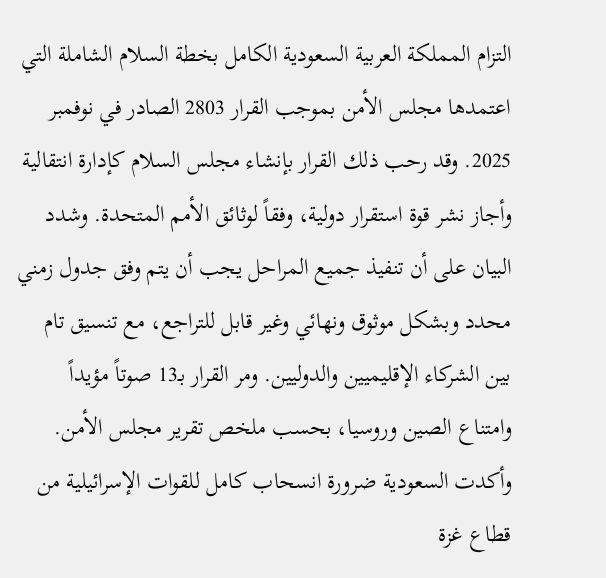التزام المملكة العربية السعودية الكامل بخطة السلام الشاملة التي اعتمدها مجلس الأمن بموجب القرار 2803 الصادر في نوفمبر 2025. وقد رحب ذلك القرار بإنشاء مجلس السلام كإدارة انتقالية وأجاز نشر قوة استقرار دولية، وفقاً لوثائق الأمم المتحدة. وشدد البيان على أن تنفيذ جميع المراحل يجب أن يتم وفق جدول زمني محدد وبشكل موثوق ونهائي وغير قابل للتراجع، مع تنسيق تام بين الشركاء الإقليميين والدوليين. ومر القرار بـ13 صوتاً مؤيداً وامتناع الصين وروسيا، بحسب ملخص تقرير مجلس الأمن.
وأكدت السعودية ضرورة انسحاب كامل للقوات الإسرائيلية من قطاع غزة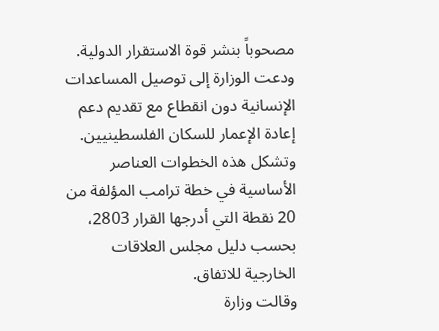مصحوباً بنشر قوة الاستقرار الدولية. ودعت الوزارة إلى توصيل المساعدات الإنسانية دون انقطاع مع تقديم دعم إعادة الإعمار للسكان الفلسطينيين. وتشكل هذه الخطوات العناصر الأساسية في خطة ترامب المؤلفة من 20 نقطة التي أدرجها القرار 2803، بحسب دليل مجلس العلاقات الخارجية للاتفاق.
وقالت وزارة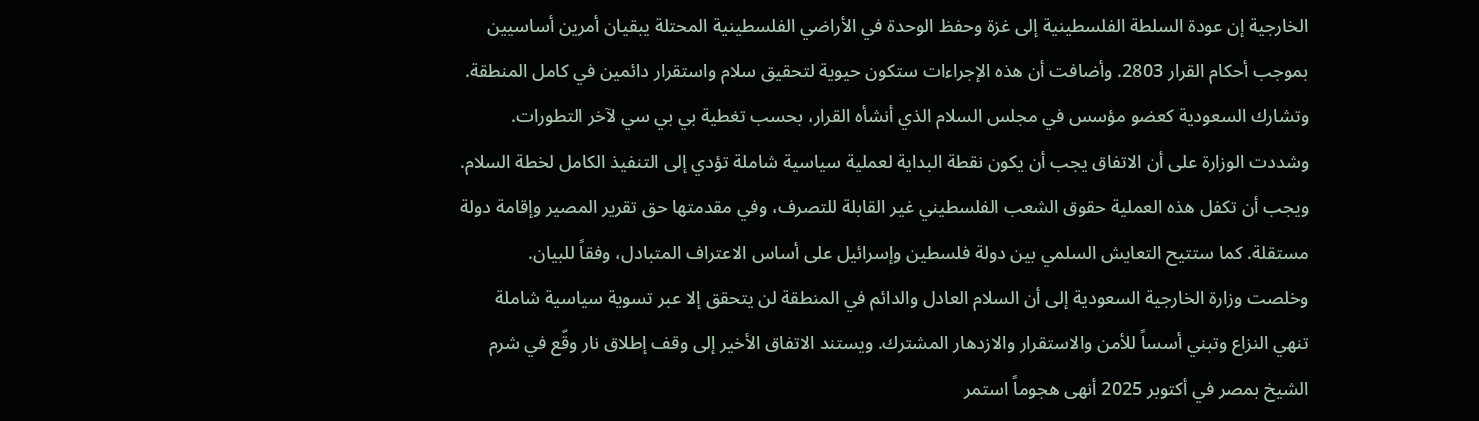الخارجية إن عودة السلطة الفلسطينية إلى غزة وحفظ الوحدة في الأراضي الفلسطينية المحتلة يبقيان أمرين أساسيين بموجب أحكام القرار 2803. وأضافت أن هذه الإجراءات ستكون حيوية لتحقيق سلام واستقرار دائمين في كامل المنطقة. وتشارك السعودية كعضو مؤسس في مجلس السلام الذي أنشأه القرار، بحسب تغطية بي بي سي لآخر التطورات.
وشددت الوزارة على أن الاتفاق يجب أن يكون نقطة البداية لعملية سياسية شاملة تؤدي إلى التنفيذ الكامل لخطة السلام. ويجب أن تكفل هذه العملية حقوق الشعب الفلسطيني غير القابلة للتصرف، وفي مقدمتها حق تقرير المصير وإقامة دولة مستقلة. كما ستتيح التعايش السلمي بين دولة فلسطين وإسرائيل على أساس الاعتراف المتبادل، وفقاً للبيان.
وخلصت وزارة الخارجية السعودية إلى أن السلام العادل والدائم في المنطقة لن يتحقق إلا عبر تسوية سياسية شاملة تنهي النزاع وتبني أسساً للأمن والاستقرار والازدهار المشترك. ويستند الاتفاق الأخير إلى وقف إطلاق نار وقّع في شرم الشيخ بمصر في أكتوبر 2025 أنهى هجوماً استمر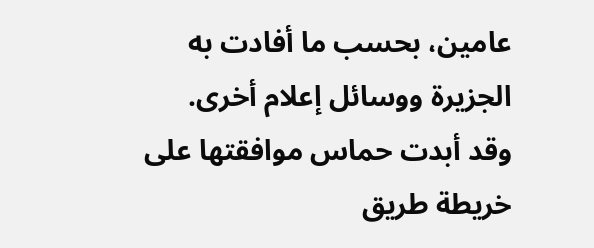عامين، بحسب ما أفادت به الجزيرة ووسائل إعلام أخرى. وقد أبدت حماس موافقتها على خريطة طريق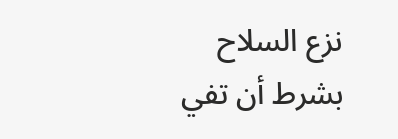نزع السلاح بشرط أن تفي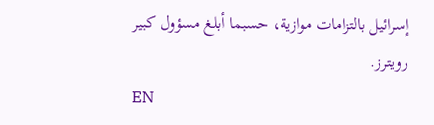إسرائيل بالتزامات موازية، حسبما أبلغ مسؤول كبير رويترز.
EN